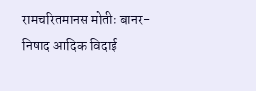रामचरितमानस मोतीः बानर-निषाद आदिक विदाई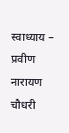स्वाध्याय – प्रवीण नारायण चौधरी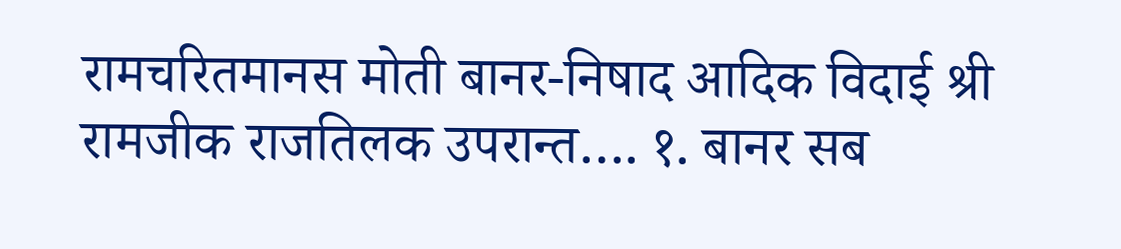रामचरितमानस मोती बानर-निषाद आदिक विदाई श्री रामजीक राजतिलक उपरान्त…. १. बानर सब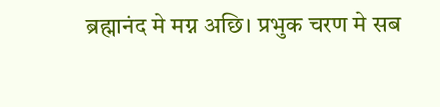ब्रह्मानंद मे मग्न अछि। प्रभुक चरण मे सब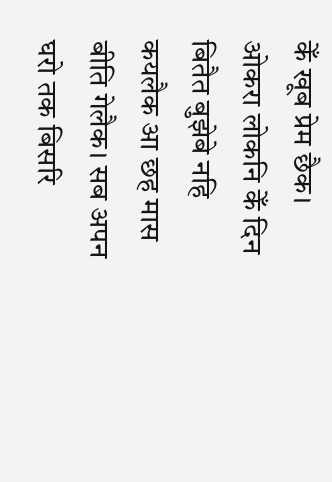केँ खूब प्रेम छैक। ओकरा लोकनि केँ दिन बितैत बुझेबे नहि कयलैक आ छह मास बीति गेलैक। सब अपन घरो तक बिसरि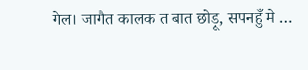गेल। जागैत कालक त बात छोड़ू, सपनहुँ मे …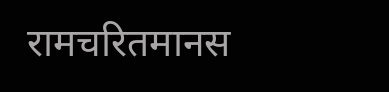रामचरितमानस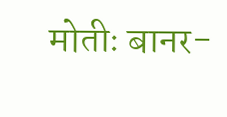मोतीः बानर-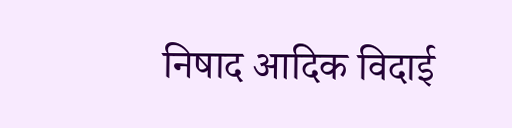निषाद आदिक विदाई